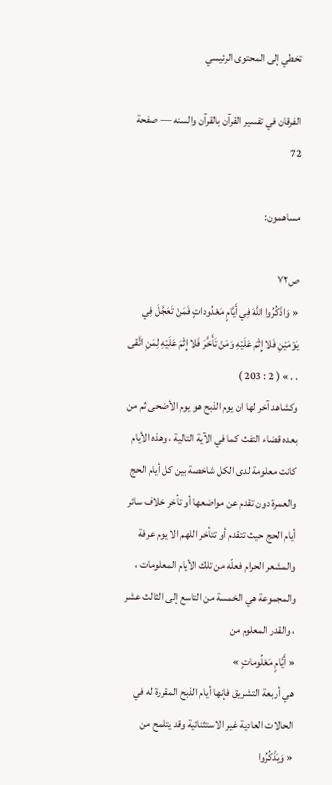تخطي إلى المحتوى الرئيسي

الفرقان في تفسير القرآن بالقرآن والسنه — صفحة 72

مساهمون:

ص٧٢
« وَاذْكُرُوا اللَّهَ فِي أَيَّامٍ مَعْدُوداتٍ فَمَنْ تَعَجَّلَ فِي يَوْمَيْنِ فَلا إِثْمَ عَلَيْهِ وَمَنْ تَأَخَّرَ فَلا إِثْمَ عَلَيْهِ لِمَنِ اتَّقى . . » ( 2 : 203 )
وكشاهد آخر لها ان يوم الذبح هو يوم الأضحى ثم من بعده قضاء التفث كما في الآية التالية ، وهذه الأيام كانت معلومة لدى الكل شاخصة بين كل أيام الحج والعمرة دون تقدم عن مواضعها أو تأخر خلاف سائر أيام الحج حيث تتقدم أو تتأخر اللهم الا يوم عرفة والمشعر الحرام فعلّه من تلك الأيام المعلومات ، والمجموعة هي الخمسة من التاسع إلى الثالث عشر ، والقدر المعلوم من
« أَيَّامٍ مَعْلُوماتٍ »
هي أربعة التشريق فإنها أيام الذبح المقررة له في الحالات العادية غير الاستثنائية وقد يتلمح من
« وَيَذْكُرُوا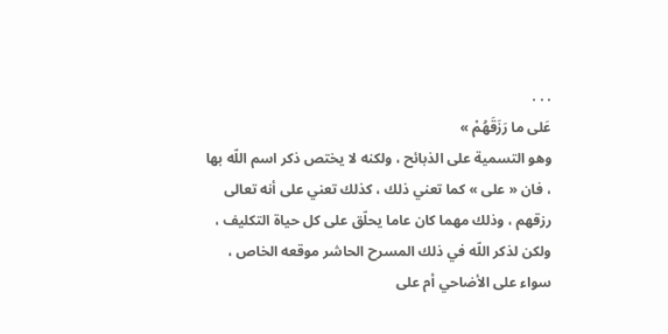. . .
عَلى ما رَزَقَهُمْ »
وهو التسمية على الذبائح ، ولكنه لا يختص ذكر اسم اللّه بها ، فان « على » كما تعني ذلك ، كذلك تعني على أنه تعالى رزقهم ، وذلك مهما كان عاما يحلّق على كل حياة التكليف ، ولكن لذكر اللّه في ذلك المسرح الحاشر موقعه الخاص ، سواء على الأضاحي أم على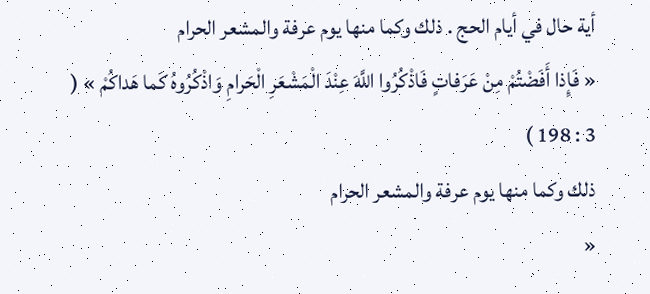أية حال في أيام الحج . ذلك وكما منها يوم عرفة والمشعر الحرام
« فَإِذا أَفَضْتُمْ مِنْ عَرَفاتٍ فَاذْكُرُوا اللَّهَ عِنْدَ الْمَشْعَرِ الْحَرامِ وَاذْكُرُوهُ كَما هَداكُمْ » ( 3 : 198 )
ذلك وكما منها يوم عرفة والمشعر الحرام
«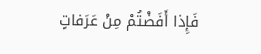فَإِذا أَفَضْتُمْ مِنْ عَرَفاتٍ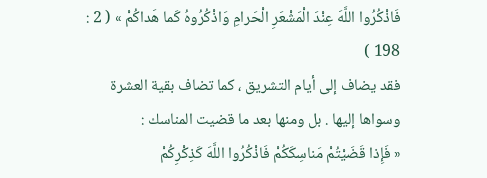فَاذْكُرُوا اللَّهَ عِنْدَ الْمَشْعَرِ الْحَرامِ وَاذْكُرُوهُ كَما هَداكُمْ » ( 2 : 198 )
فقد يضاف إلى أيام التشريق ، كما تضاف بقية العشرة وسواها إليها . بل ومنها بعد ما قضيت المناسك :
« فَإِذا قَضَيْتُمْ مَناسِكَكُمْ فَاذْكُرُوا اللَّهَ كَذِكْرِكُمْ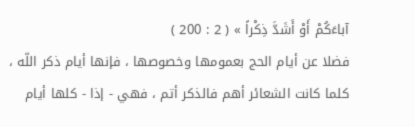آباءَكُمْ أَوْ أَشَدَّ ذِكْراً » ( 2 : 200 )
فضلا عن أيام الحج بعمومها وخصوصها ، فإنها أيام ذكر اللّه ، كلما كانت الشعائر أهم فالذكر أتم ، فهي - إذا - كلها أيام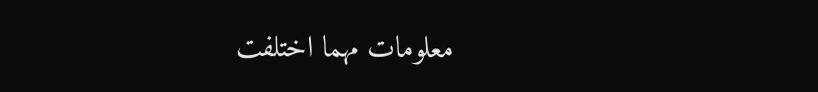معلومات مهما اختلفت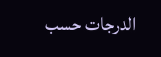الدرجات حسب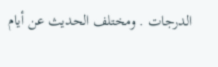الدرجات . ومختلف الحديث عن أيام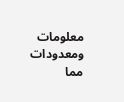معلومات ومعدودات مما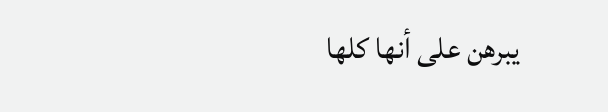يبرهن على أنها كلها